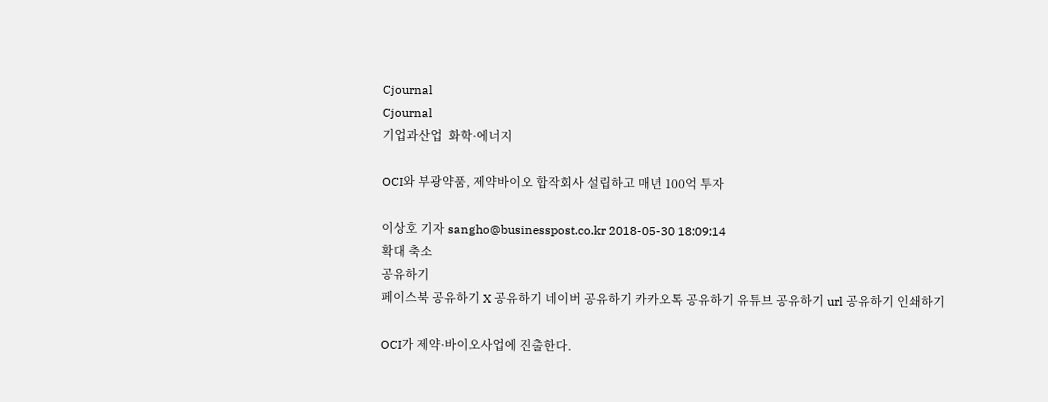Cjournal
Cjournal
기업과산업  화학·에너지

OCI와 부광약품, 제약바이오 합작회사 설립하고 매년 100억 투자

이상호 기자 sangho@businesspost.co.kr 2018-05-30 18:09:14
확대 축소
공유하기
페이스북 공유하기 X 공유하기 네이버 공유하기 카카오톡 공유하기 유튜브 공유하기 url 공유하기 인쇄하기

OCI가 제약·바이오사업에 진출한다.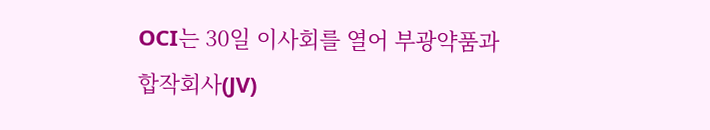OCI는 30일 이사회를 열어 부광약품과 합작회사(JV)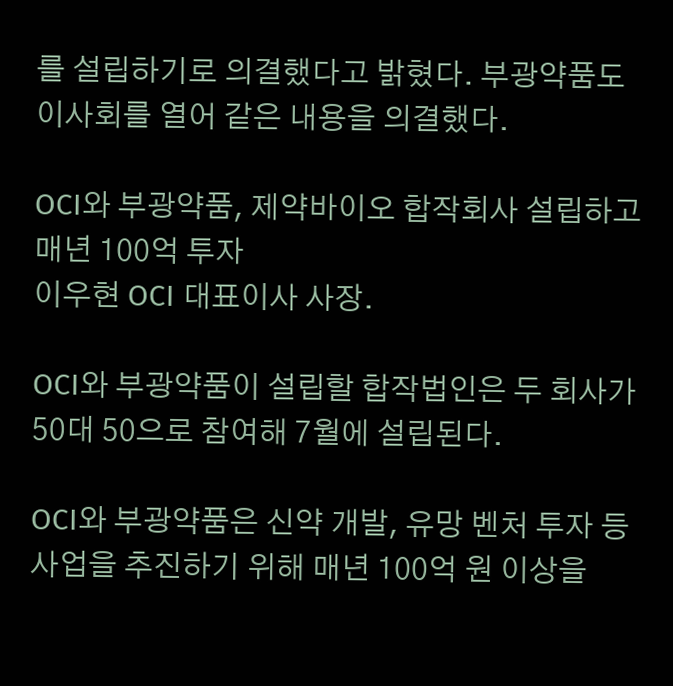를 설립하기로 의결했다고 밝혔다. 부광약품도 이사회를 열어 같은 내용을 의결했다.

OCI와 부광약품, 제약바이오 합작회사 설립하고 매년 100억 투자
이우현 OCI 대표이사 사장.

OCI와 부광약품이 설립할 합작법인은 두 회사가 50대 50으로 참여해 7월에 설립된다.

OCI와 부광약품은 신약 개발, 유망 벤처 투자 등 사업을 추진하기 위해 매년 100억 원 이상을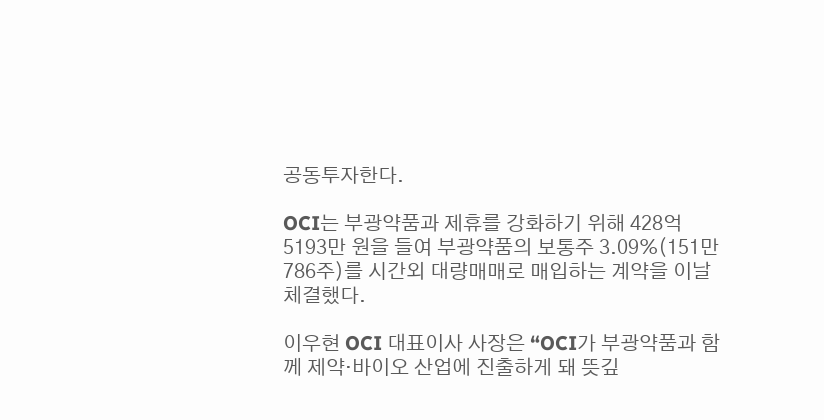공동투자한다.

OCI는 부광약품과 제휴를 강화하기 위해 428억5193만 원을 들여 부광약품의 보통주 3.09%(151만786주)를 시간외 대량매매로 매입하는 계약을 이날 체결했다.

이우현 OCI 대표이사 사장은 “OCI가 부광약품과 함께 제약·바이오 산업에 진출하게 돼 뜻깊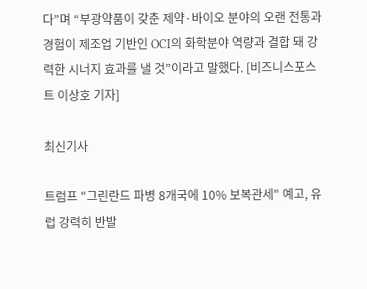다”며 “부광약품이 갖춘 제약·바이오 분야의 오랜 전통과 경험이 제조업 기반인 OCI의 화학분야 역량과 결합 돼 강력한 시너지 효과를 낼 것”이라고 말했다. [비즈니스포스트 이상호 기자]

최신기사

트럼프 "그린란드 파병 8개국에 10% 보복관세" 예고, 유럽 강력히 반발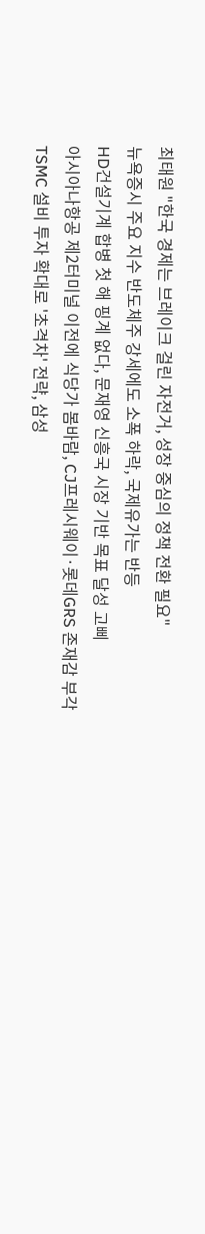최태원 "한국 경제는 브레이크 걸린 자전거, 성장 중심의 정책 전환 필요"
뉴욕증시 주요 지수 반도체주 강세에도 소폭 하락, 국제유가는 반등
HD건설기계 합병 첫 해 핑계 없다, 문재영 신흥국 시장 기반 목표 달성 고삐
아시아나항공 제2터미널 이전에 식당가 봄바람, CJ프레시웨이·롯데GRS 존재감 부각
TSMC 설비 투자 확대로 '초격차' 전략, 삼성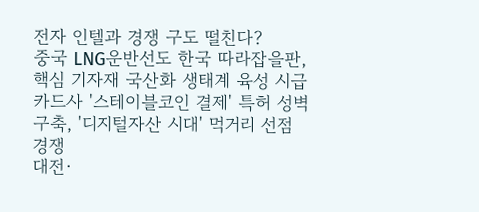전자 인텔과 경쟁 구도 떨친다?
중국 LNG운반선도 한국 따라잡을판, 핵심 기자재 국산화 생태계 육성 시급
카드사 '스테이블코인 결제' 특허 성벽 구축, '디지털자산 시대' 먹거리 선점 경쟁
대전·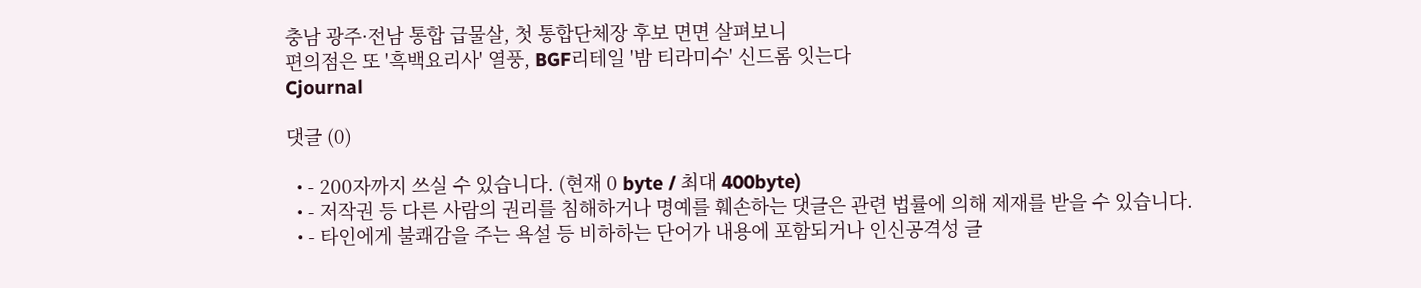충남 광주·전남 통합 급물살, 첫 통합단체장 후보 면면 살펴보니
편의점은 또 '흑백요리사' 열풍, BGF리테일 '밤 티라미수' 신드롬 잇는다
Cjournal

댓글 (0)

  • - 200자까지 쓰실 수 있습니다. (현재 0 byte / 최대 400byte)
  • - 저작권 등 다른 사람의 권리를 침해하거나 명예를 훼손하는 댓글은 관련 법률에 의해 제재를 받을 수 있습니다.
  • - 타인에게 불쾌감을 주는 욕설 등 비하하는 단어가 내용에 포함되거나 인신공격성 글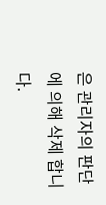은 관리자의 판단에 의해 삭제 합니다.